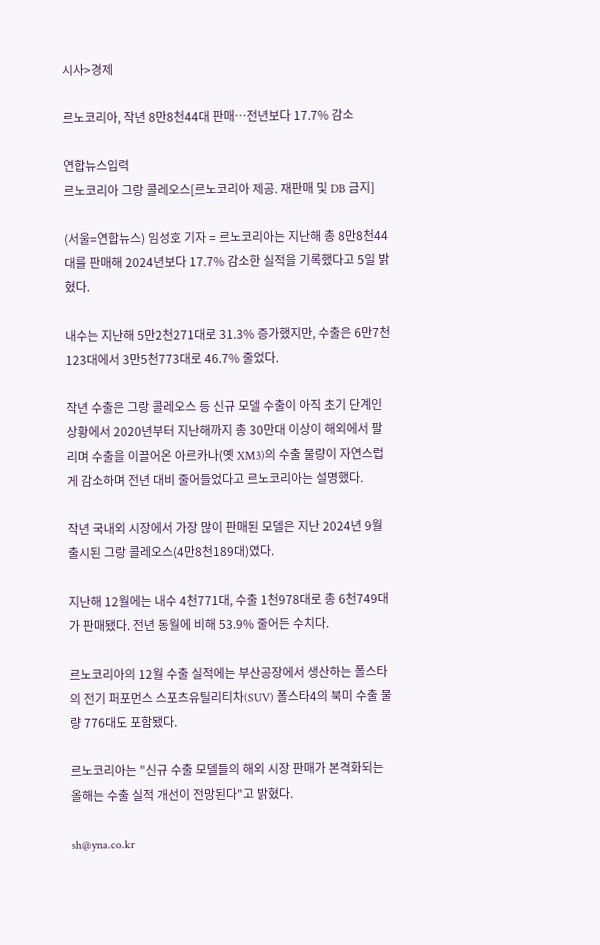시사>경제

르노코리아, 작년 8만8천44대 판매…전년보다 17.7% 감소

연합뉴스입력
르노코리아 그랑 콜레오스[르노코리아 제공. 재판매 및 DB 금지]

(서울=연합뉴스) 임성호 기자 = 르노코리아는 지난해 총 8만8천44대를 판매해 2024년보다 17.7% 감소한 실적을 기록했다고 5일 밝혔다.

내수는 지난해 5만2천271대로 31.3% 증가했지만, 수출은 6만7천123대에서 3만5천773대로 46.7% 줄었다.

작년 수출은 그랑 콜레오스 등 신규 모델 수출이 아직 초기 단계인 상황에서 2020년부터 지난해까지 총 30만대 이상이 해외에서 팔리며 수출을 이끌어온 아르카나(옛 XM3)의 수출 물량이 자연스럽게 감소하며 전년 대비 줄어들었다고 르노코리아는 설명했다.

작년 국내외 시장에서 가장 많이 판매된 모델은 지난 2024년 9월 출시된 그랑 콜레오스(4만8천189대)였다.

지난해 12월에는 내수 4천771대, 수출 1천978대로 총 6천749대가 판매됐다. 전년 동월에 비해 53.9% 줄어든 수치다.

르노코리아의 12월 수출 실적에는 부산공장에서 생산하는 폴스타의 전기 퍼포먼스 스포츠유틸리티차(SUV) 폴스타4의 북미 수출 물량 776대도 포함됐다.

르노코리아는 "신규 수출 모델들의 해외 시장 판매가 본격화되는 올해는 수출 실적 개선이 전망된다"고 밝혔다.

sh@yna.co.kr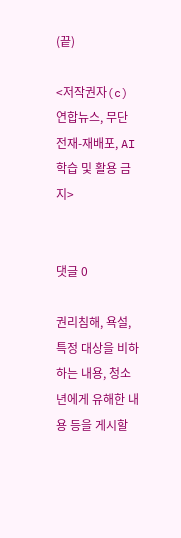(끝)

<저작권자(c) 연합뉴스, 무단 전재-재배포, AI 학습 및 활용 금지>


댓글 0

권리침해, 욕설, 특정 대상을 비하하는 내용, 청소년에게 유해한 내용 등을 게시할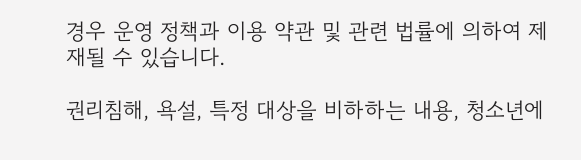경우 운영 정책과 이용 약관 및 관련 법률에 의하여 제재될 수 있습니다.

권리침해, 욕설, 특정 대상을 비하하는 내용, 청소년에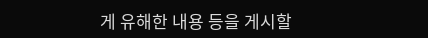게 유해한 내용 등을 게시할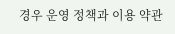경우 운영 정책과 이용 약관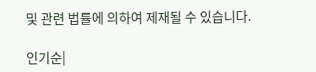및 관련 법률에 의하여 제재될 수 있습니다.

인기순|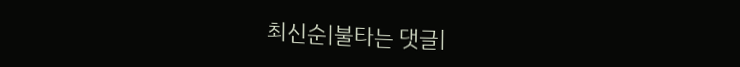최신순|불타는 댓글|